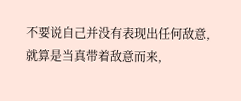不要说自己并没有表现出任何敌意,就算是当真带着敌意而来,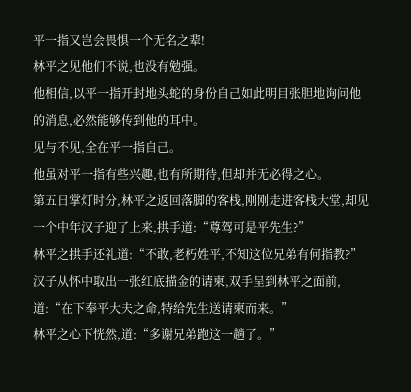平一指又岂会畏惧一个无名之辈!
林平之见他们不说,也没有勉强。
他相信,以平一指开封地头蛇的身份自己如此明目张胆地询问他的消息,必然能够传到他的耳中。
见与不见,全在平一指自己。
他虽对平一指有些兴趣,也有所期待,但却并无必得之心。
第五日掌灯时分,林平之返回落脚的客栈,刚刚走进客栈大堂,却见一个中年汉子迎了上来,拱手道:“尊驾可是平先生?”
林平之拱手还礼道:“不敢,老朽姓平,不知这位兄弟有何指教?”
汉子从怀中取出一张红底描金的请柬,双手呈到林平之面前,道:“在下奉平大夫之命,特给先生送请柬而来。”
林平之心下恍然,道:“多谢兄弟跑这一趟了。”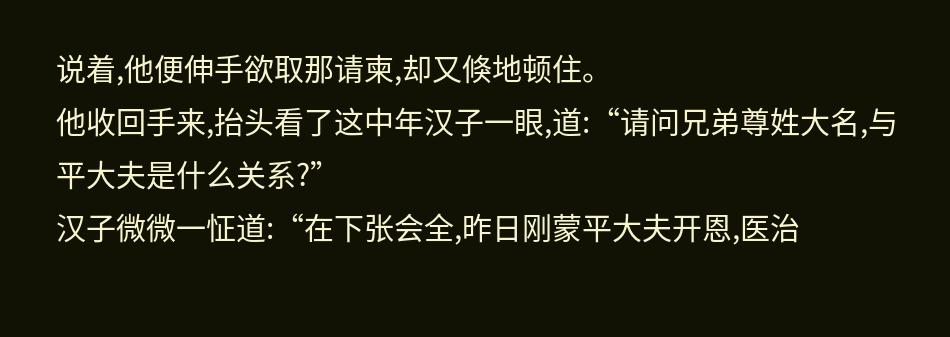说着,他便伸手欲取那请柬,却又倏地顿住。
他收回手来,抬头看了这中年汉子一眼,道:“请问兄弟尊姓大名,与平大夫是什么关系?”
汉子微微一怔道:“在下张会全,昨日刚蒙平大夫开恩,医治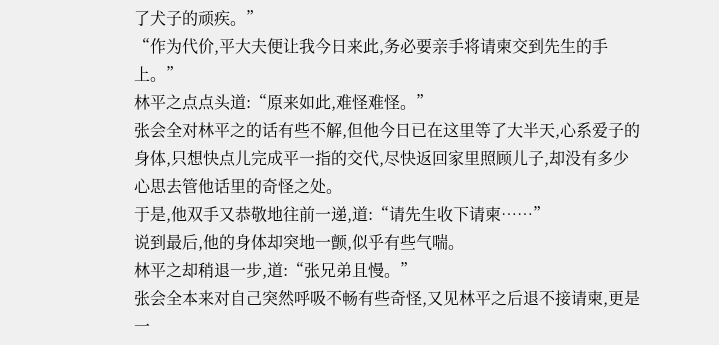了犬子的顽疾。”
“作为代价,平大夫便让我今日来此,务必要亲手将请柬交到先生的手上。”
林平之点点头道:“原来如此,难怪难怪。”
张会全对林平之的话有些不解,但他今日已在这里等了大半天,心系爱子的身体,只想快点儿完成平一指的交代,尽快返回家里照顾儿子,却没有多少心思去管他话里的奇怪之处。
于是,他双手又恭敬地往前一递,道:“请先生收下请柬……”
说到最后,他的身体却突地一颤,似乎有些气喘。
林平之却稍退一步,道:“张兄弟且慢。”
张会全本来对自己突然呼吸不畅有些奇怪,又见林平之后退不接请柬,更是一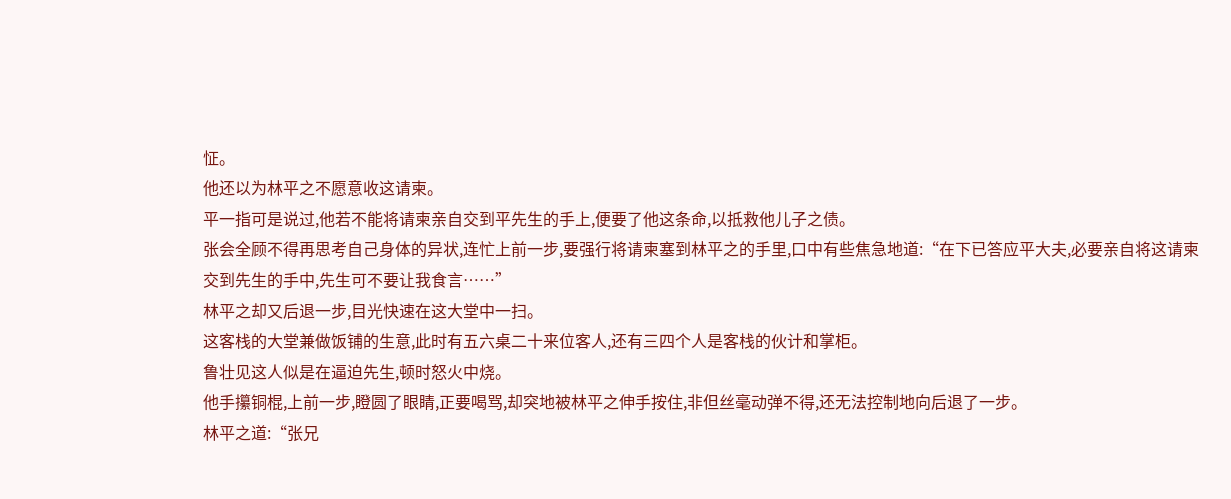怔。
他还以为林平之不愿意收这请柬。
平一指可是说过,他若不能将请柬亲自交到平先生的手上,便要了他这条命,以抵救他儿子之债。
张会全顾不得再思考自己身体的异状,连忙上前一步,要强行将请柬塞到林平之的手里,口中有些焦急地道:“在下已答应平大夫,必要亲自将这请柬交到先生的手中,先生可不要让我食言……”
林平之却又后退一步,目光快速在这大堂中一扫。
这客栈的大堂兼做饭铺的生意,此时有五六桌二十来位客人,还有三四个人是客栈的伙计和掌柜。
鲁壮见这人似是在逼迫先生,顿时怒火中烧。
他手攥铜棍,上前一步,瞪圆了眼睛,正要喝骂,却突地被林平之伸手按住,非但丝毫动弹不得,还无法控制地向后退了一步。
林平之道:“张兄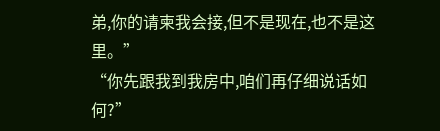弟,你的请柬我会接,但不是现在,也不是这里。”
“你先跟我到我房中,咱们再仔细说话如何?”